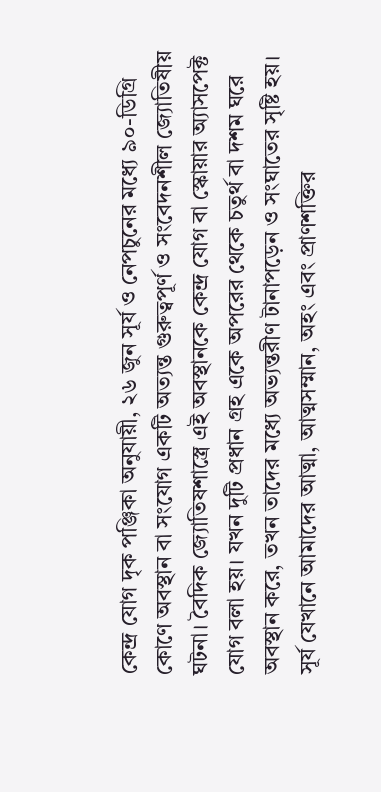কেন্দ্র যোগ দৃক পঞ্জিকা অনুযায়ী, ২৬ জুন সূর্য ও নেপচুনের মধ্যে ৯০-ডিগ্রি কোণে অবস্থান বা সংযোগ একটি অত্যন্ত গুরুত্বপূর্ণ ও সংবেদনশীল জ্যোতিষীয় ঘটনা। বৈদিক জ্যোতিষশাস্ত্রে এই অবস্থানকে কেন্দ্র যোগ বা স্কোয়ার অ্যাসপেক্ট যোগ বলা হয়। যখন দুটি প্রধান গ্রহ একে অপরের থেকে চতুর্থ বা দশম ঘরে অবস্থান করে, তখন তাদের মধ্যে অভ্যন্তরীণ টানাপড়েন ও সংঘাতের সৃষ্টি হয়।
সূর্য যেখানে আমাদের আত্মা, আত্মসম্মান, অহং এবং প্রাণশক্তির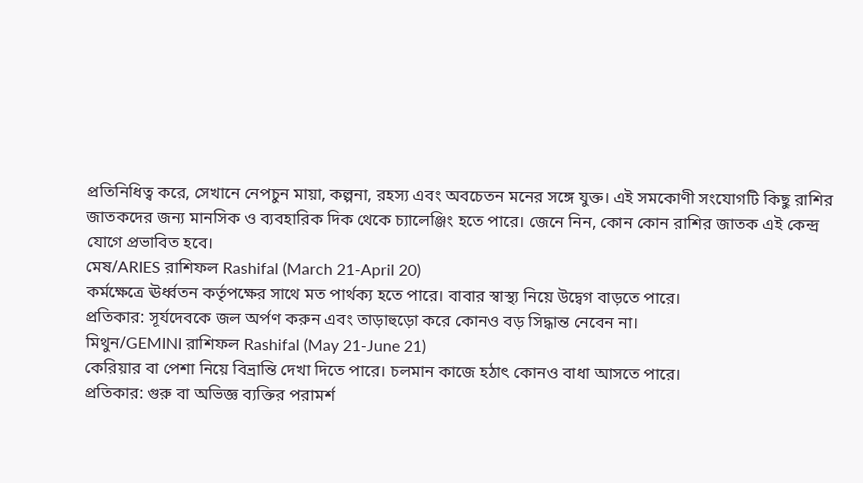প্রতিনিধিত্ব করে, সেখানে নেপচুন মায়া, কল্পনা, রহস্য এবং অবচেতন মনের সঙ্গে যুক্ত। এই সমকোণী সংযোগটি কিছু রাশির জাতকদের জন্য মানসিক ও ব্যবহারিক দিক থেকে চ্যালেঞ্জিং হতে পারে। জেনে নিন, কোন কোন রাশির জাতক এই কেন্দ্র যোগে প্রভাবিত হবে।
মেষ/ARIES রাশিফল Rashifal (March 21-April 20)
কর্মক্ষেত্রে ঊর্ধ্বতন কর্তৃপক্ষের সাথে মত পার্থক্য হতে পারে। বাবার স্বাস্থ্য নিয়ে উদ্বেগ বাড়তে পারে।
প্রতিকার: সূর্যদেবকে জল অর্পণ করুন এবং তাড়াহুড়ো করে কোনও বড় সিদ্ধান্ত নেবেন না।
মিথুন/GEMINI রাশিফল Rashifal (May 21-June 21)
কেরিয়ার বা পেশা নিয়ে বিভ্রান্তি দেখা দিতে পারে। চলমান কাজে হঠাৎ কোনও বাধা আসতে পারে।
প্রতিকার: গুরু বা অভিজ্ঞ ব্যক্তির পরামর্শ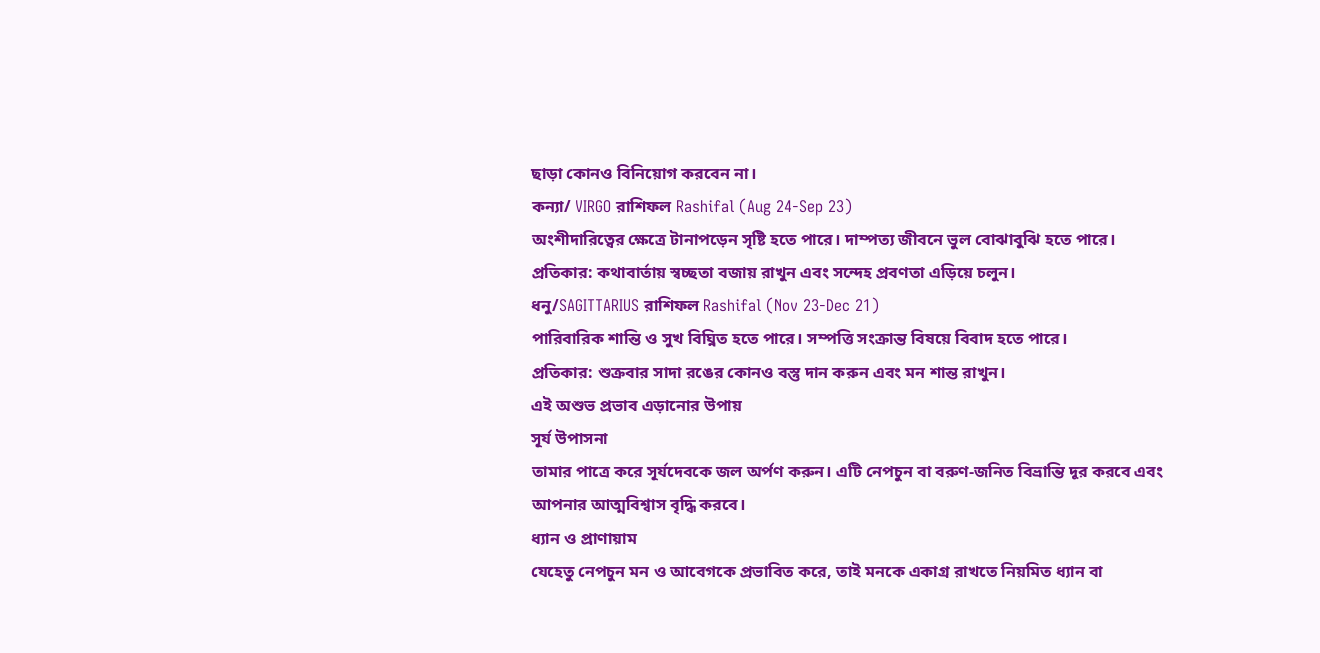ছাড়া কোনও বিনিয়োগ করবেন না।
কন্যা/ VIRGO রাশিফল Rashifal (Aug 24-Sep 23)
অংশীদারিত্বের ক্ষেত্রে টানাপড়েন সৃষ্টি হতে পারে। দাম্পত্য জীবনে ভুল বোঝাবুঝি হতে পারে।
প্রতিকার: কথাবার্তায় স্বচ্ছতা বজায় রাখুন এবং সন্দেহ প্রবণতা এড়িয়ে চলুন।
ধনু/SAGITTARIUS রাশিফল Rashifal (Nov 23-Dec 21)
পারিবারিক শান্তি ও সুখ বিঘ্নিত হতে পারে। সম্পত্তি সংক্রান্ত বিষয়ে বিবাদ হতে পারে।
প্রতিকার: শুক্রবার সাদা রঙের কোনও বস্তু দান করুন এবং মন শান্ত রাখুন।
এই অশুভ প্রভাব এড়ানোর উপায়
সূর্য উপাসনা
তামার পাত্রে করে সূর্যদেবকে জল অর্পণ করুন। এটি নেপচুন বা বরুণ-জনিত বিভ্রান্তি দূর করবে এবং আপনার আত্মবিশ্বাস বৃদ্ধি করবে।
ধ্যান ও প্রাণায়াম
যেহেতু নেপচুন মন ও আবেগকে প্রভাবিত করে, তাই মনকে একাগ্র রাখতে নিয়মিত ধ্যান বা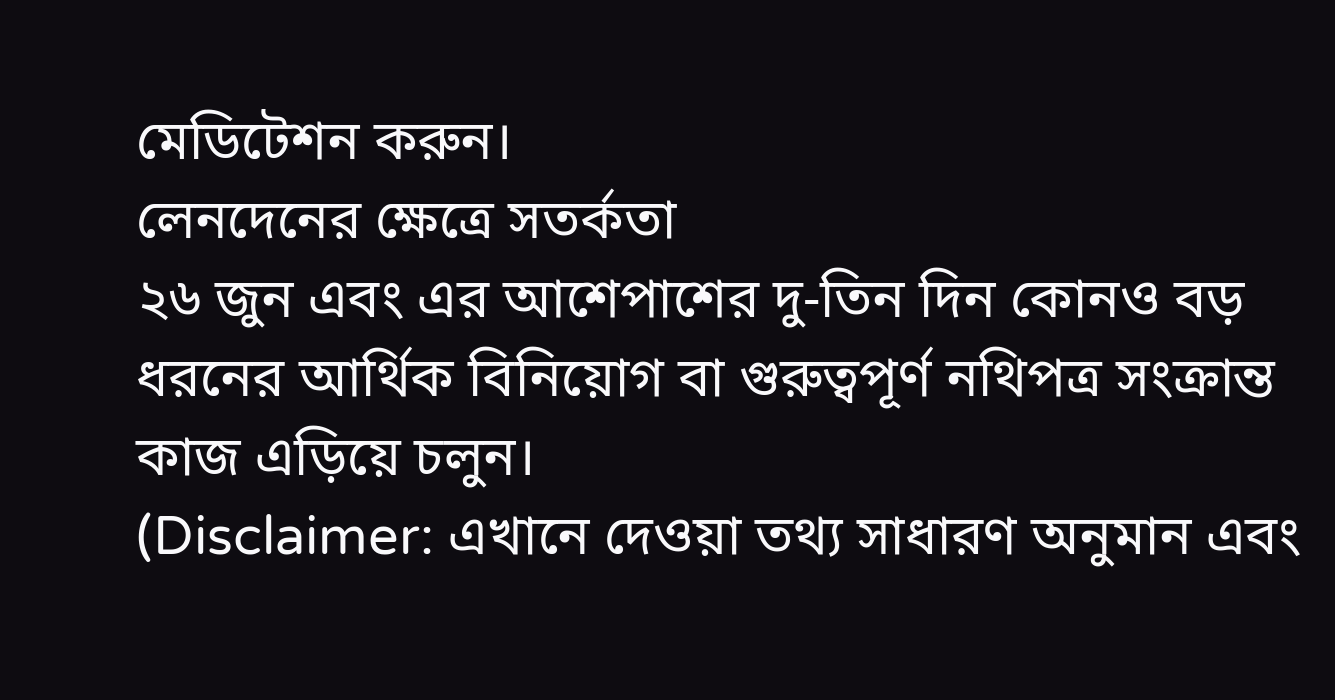মেডিটেশন করুন।
লেনদেনের ক্ষেত্রে সতর্কতা
২৬ জুন এবং এর আশেপাশের দু-তিন দিন কোনও বড় ধরনের আর্থিক বিনিয়োগ বা গুরুত্বপূর্ণ নথিপত্র সংক্রান্ত কাজ এড়িয়ে চলুন।
(Disclaimer: এখানে দেওয়া তথ্য সাধারণ অনুমান এবং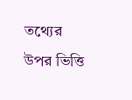তথ্যের উপর ভিত্তি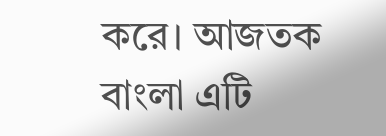করে। আজতক বাংলা এটি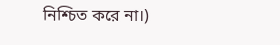নিশ্চিত করে না।)